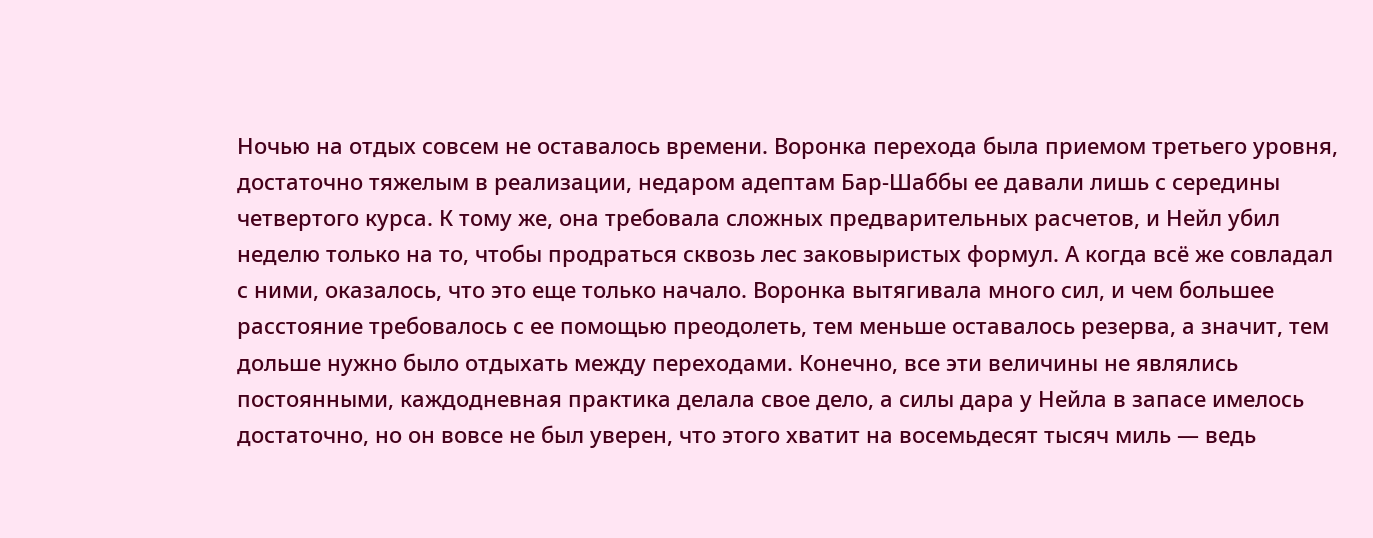Ночью на отдых совсем не оставалось времени. Воронка перехода была приемом третьего уровня, достаточно тяжелым в реализации, недаром адептам Бар-Шаббы ее давали лишь с середины четвертого курса. К тому же, она требовала сложных предварительных расчетов, и Нейл убил неделю только на то, чтобы продраться сквозь лес заковыристых формул. А когда всё же совладал с ними, оказалось, что это еще только начало. Воронка вытягивала много сил, и чем большее расстояние требовалось с ее помощью преодолеть, тем меньше оставалось резерва, а значит, тем дольше нужно было отдыхать между переходами. Конечно, все эти величины не являлись постоянными, каждодневная практика делала свое дело, а силы дара у Нейла в запасе имелось достаточно, но он вовсе не был уверен, что этого хватит на восемьдесят тысяч миль — ведь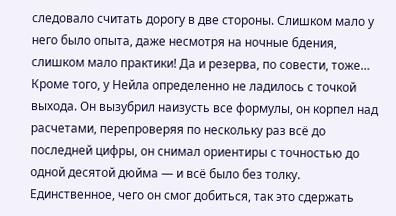следовало считать дорогу в две стороны. Слишком мало у него было опыта, даже несмотря на ночные бдения, слишком мало практики! Да и резерва, по совести, тоже… Кроме того, у Нейла определенно не ладилось с точкой выхода. Он вызубрил наизусть все формулы, он корпел над расчетами, перепроверяя по нескольку раз всё до последней цифры, он снимал ориентиры с точностью до одной десятой дюйма — и всё было без толку. Единственное, чего он смог добиться, так это сдержать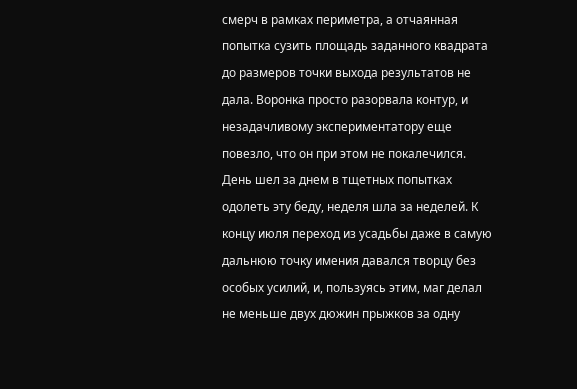смерч в рамках периметра, а отчаянная попытка сузить площадь заданного квадрата до размеров точки выхода результатов не дала. Воронка просто разорвала контур, и незадачливому экспериментатору еще повезло, что он при этом не покалечился.
День шел за днем в тщетных попытках одолеть эту беду, неделя шла за неделей. К концу июля переход из усадьбы даже в самую дальнюю точку имения давался творцу без особых усилий, и, пользуясь этим, маг делал не меньше двух дюжин прыжков за одну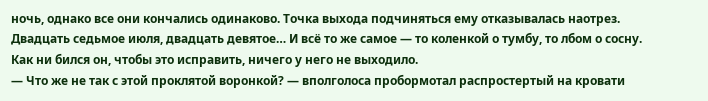ночь, однако все они кончались одинаково. Точка выхода подчиняться ему отказывалась наотрез. Двадцать седьмое июля, двадцать девятое… И всё то же самое — то коленкой о тумбу, то лбом о сосну. Как ни бился он, чтобы это исправить, ничего у него не выходило.
— Что же не так с этой проклятой воронкой? — вполголоса пробормотал распростертый на кровати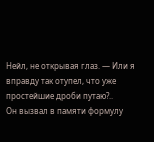Нейл, не открывая глаз. — Или я вправду так отупел, что уже простейшие дроби путаю?..
Он вызвал в памяти формулу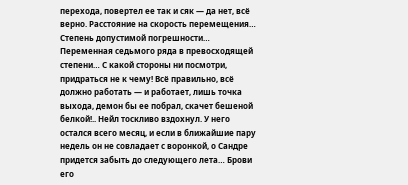перехода, повертел ее так и сяк — да нет, всё верно. Расстояние на скорость перемещения… Степень допустимой погрешности… Переменная седьмого ряда в превосходящей степени… С какой стороны ни посмотри, придраться не к чему! Всё правильно, всё должно работать — и работает, лишь точка выхода, демон бы ее побрал, скачет бешеной белкой!.. Нейл тоскливо вздохнул. У него остался всего месяц, и если в ближайшие пару недель он не совладает с воронкой, о Сандре придется забыть до следующего лета… Брови его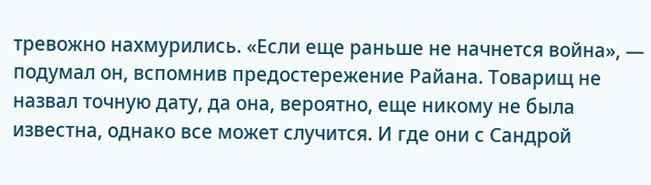тревожно нахмурились. «Если еще раньше не начнется война», — подумал он, вспомнив предостережение Райана. Товарищ не назвал точную дату, да она, вероятно, еще никому не была известна, однако все может случится. И где они с Сандрой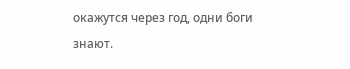окажутся через год, одни боги знают.